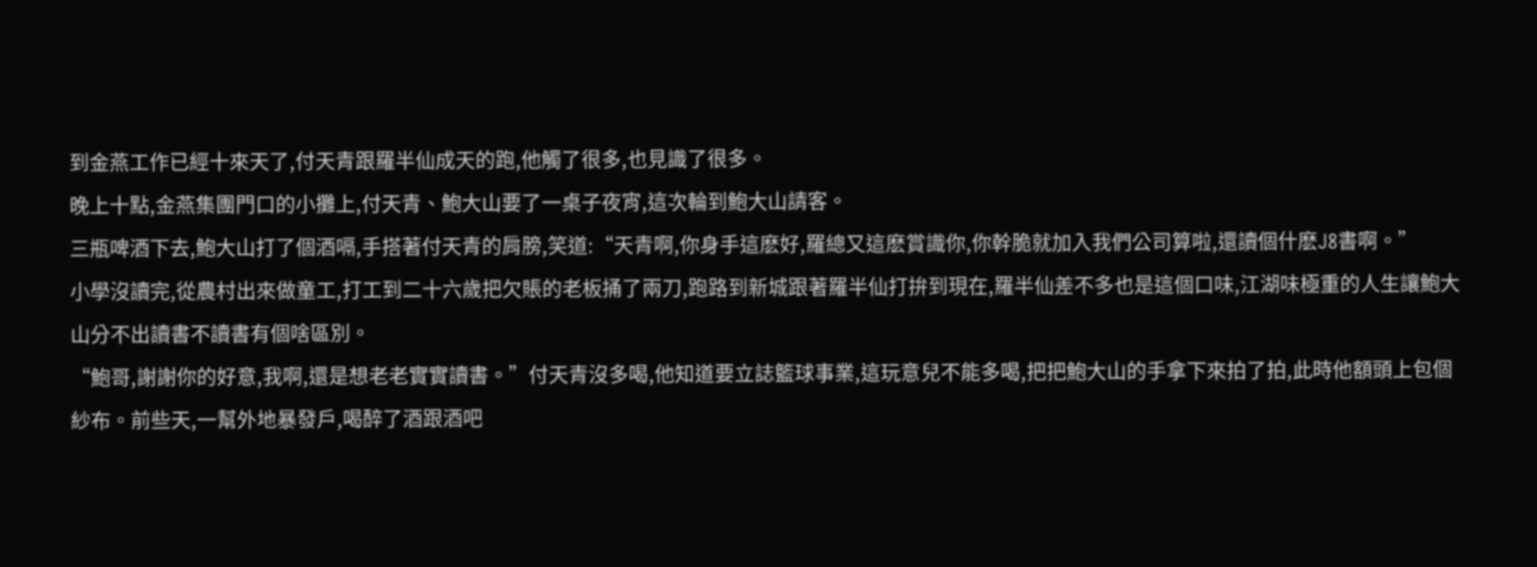到金燕工作已經十來天了,付天青跟羅半仙成天的跑,他觸了很多,也見識了很多。
晚上十點,金燕集團門口的小攤上,付天青、鮑大山要了一桌子夜宵,這次輪到鮑大山請客。
三瓶啤酒下去,鮑大山打了個酒嗝,手搭著付天青的肩膀,笑道:“天青啊,你身手這麽好,羅總又這麽賞識你,你幹脆就加入我們公司算啦,還讀個什麽J8書啊。”
小學沒讀完,從農村出來做童工,打工到二十六歲把欠賬的老板捅了兩刀,跑路到新城跟著羅半仙打拚到現在,羅半仙差不多也是這個口味,江湖味極重的人生讓鮑大山分不出讀書不讀書有個啥區別。
“鮑哥,謝謝你的好意,我啊,還是想老老實實讀書。”付天青沒多喝,他知道要立誌籃球事業,這玩意兒不能多喝,把把鮑大山的手拿下來拍了拍,此時他額頭上包個紗布。前些天,一幫外地暴發戶,喝醉了酒跟酒吧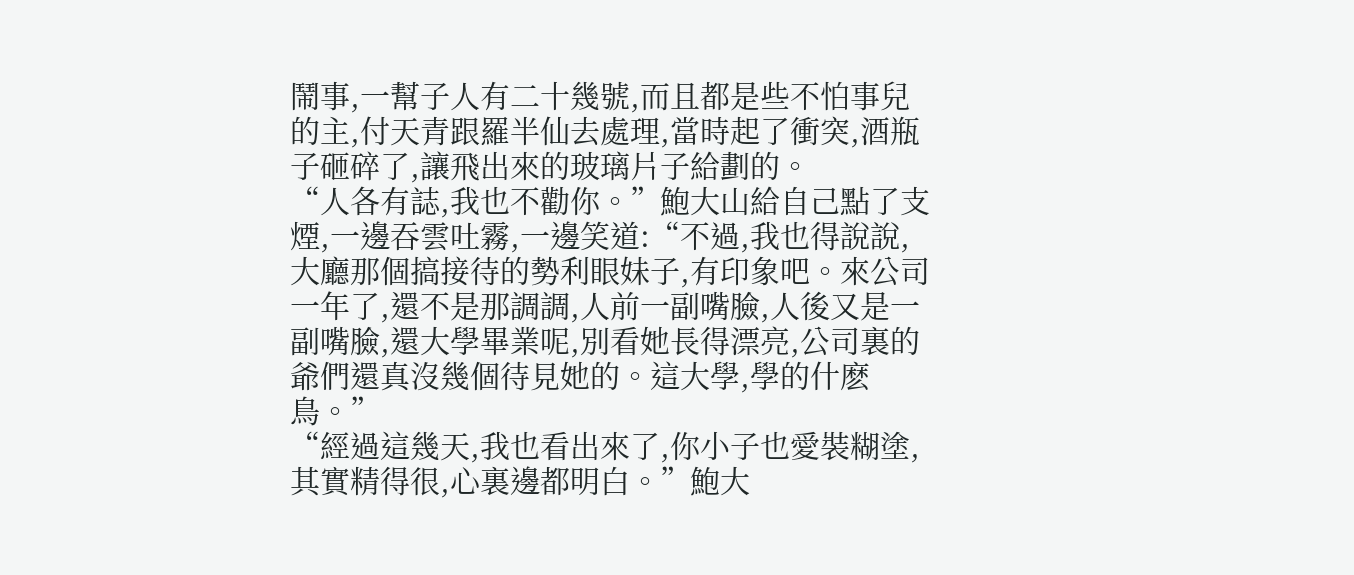鬧事,一幫子人有二十幾號,而且都是些不怕事兒的主,付天青跟羅半仙去處理,當時起了衝突,酒瓶子砸碎了,讓飛出來的玻璃片子給劃的。
“人各有誌,我也不勸你。”鮑大山給自己點了支煙,一邊吞雲吐霧,一邊笑道:“不過,我也得說說,大廳那個搞接待的勢利眼妹子,有印象吧。來公司一年了,還不是那調調,人前一副嘴臉,人後又是一副嘴臉,還大學畢業呢,別看她長得漂亮,公司裏的爺們還真沒幾個待見她的。這大學,學的什麽鳥。”
“經過這幾天,我也看出來了,你小子也愛裝糊塗,其實精得很,心裏邊都明白。”鮑大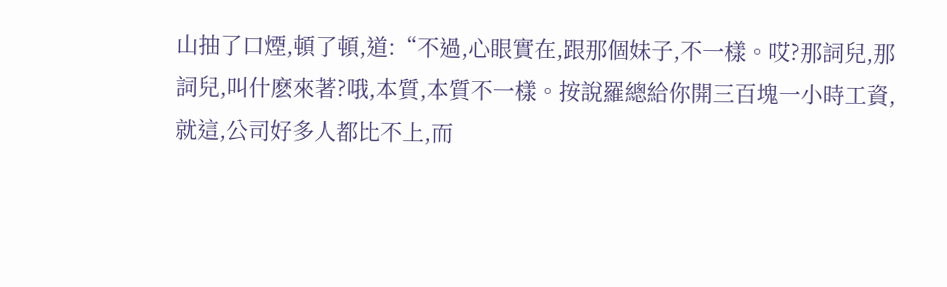山抽了口煙,頓了頓,道:“不過,心眼實在,跟那個妹子,不一樣。哎?那詞兒,那詞兒,叫什麽來著?哦,本質,本質不一樣。按說羅總給你開三百塊一小時工資,就這,公司好多人都比不上,而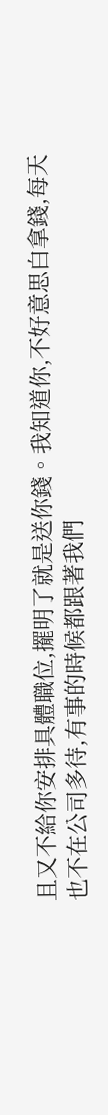且又不給你安排具體職位,擺明了就是送你錢。我知道你,不好意思白拿錢,每天也不在公司多待,有事的時候都跟著我們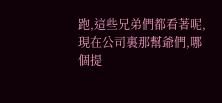跑,這些兄弟們都看著呢,現在公司裏那幫爺們,哪個提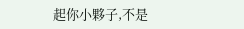起你小夥子,不是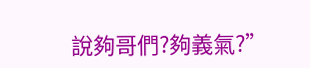說夠哥們?夠義氣?”